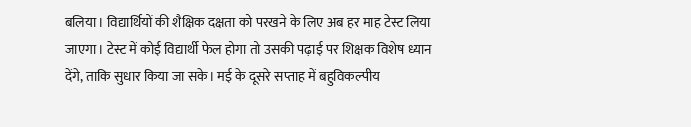बलिया। विद्यार्थियों की शैक्षिक दक्षता को परखने के लिए अब हर माह टेस्ट लिया जाएगा। टेस्ट में कोई विद्यार्थी फेल होगा तो उसकी पढ़ाई पर शिक्षक विशेष ध्यान देंगे, ताकि सुधार किया जा सके। मई के दूसरे सप्ताह में बहुविकल्पीय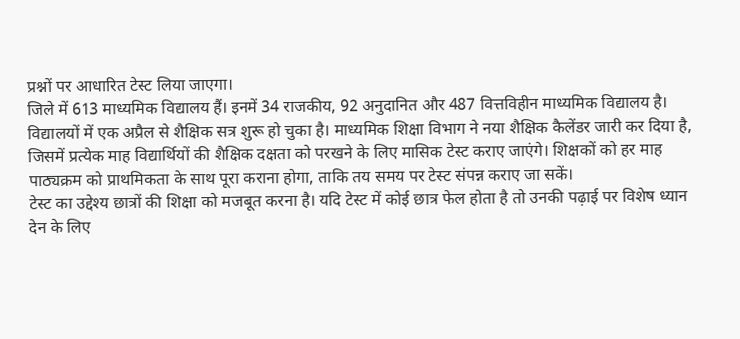प्रश्नों पर आधारित टेस्ट लिया जाएगा।
जिले में 613 माध्यमिक विद्यालय हैं। इनमें 34 राजकीय, 92 अनुदानित और 487 वित्तविहीन माध्यमिक विद्यालय है। विद्यालयों में एक अप्रैल से शैक्षिक सत्र शुरू हो चुका है। माध्यमिक शिक्षा विभाग ने नया शैक्षिक कैलेंडर जारी कर दिया है, जिसमें प्रत्येक माह विद्यार्थियों की शैक्षिक दक्षता को परखने के लिए मासिक टेस्ट कराए जाएंगे। शिक्षकों को हर माह पाठ्यक्रम को प्राथमिकता के साथ पूरा कराना होगा, ताकि तय समय पर टेस्ट संपन्न कराए जा सकें।
टेस्ट का उद्देश्य छात्रों की शिक्षा को मजबूत करना है। यदि टेस्ट में कोई छात्र फेल होता है तो उनकी पढ़ाई पर विशेष ध्यान देन के लिए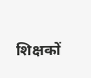शिक्षकों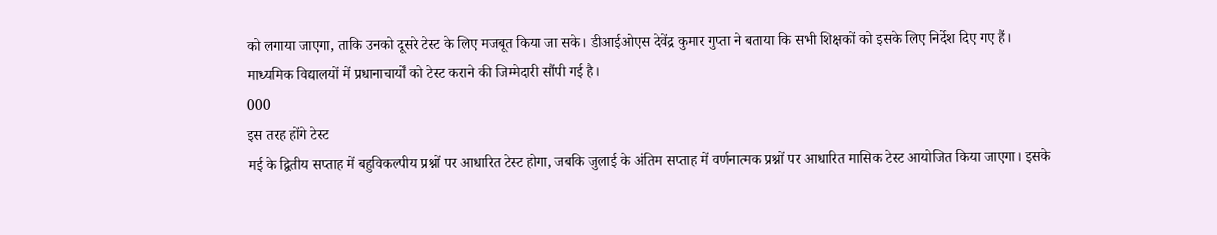को लगाया जाएगा, ताकि उनको दूसरे टेस्ट के लिए मजबूत किया जा सके। डीआईओएस देवेंद्र कुमार गुप्ता ने बताया कि सभी शिक्षकों को इसके लिए निर्देश दिए गए हैं। माध्यमिक विद्यालयों में प्रधानाचार्यों को टेस्ट कराने की जिम्मेदारी सौंपी गई है।
000
इस तरह होंगे टेस्ट
मई के द्वितीय सप्ताह में बहुविकल्पीय प्रश्नों पर आधारित टेस्ट होगा, जबकि जुलाई के अंतिम सप्ताह में वर्णनात्मक प्रश्नों पर आधारित मासिक टेस्ट आयोजित किया जाएगा। इसके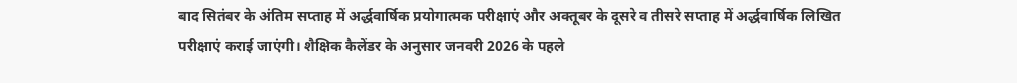बाद सितंबर के अंतिम सप्ताह में अर्द्धवार्षिक प्रयोगात्मक परीक्षाएं और अक्तूबर के दूसरे व तीसरे सप्ताह में अर्द्धवार्षिक लिखित परीक्षाएं कराई जाएंगी। शैक्षिक कैलेंडर के अनुसार जनवरी 2026 के पहले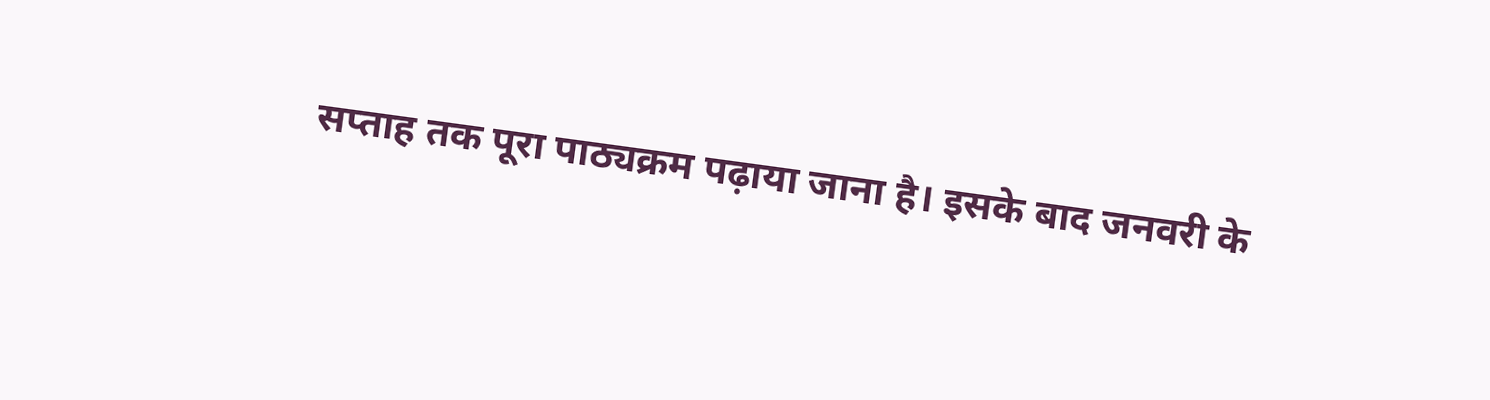सप्ताह तक पूरा पाठ्यक्रम पढ़ाया जाना है। इसके बाद जनवरी के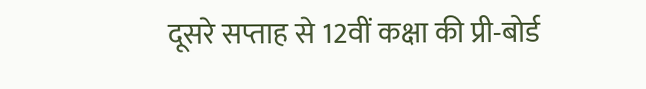दूसरे सप्ताह से 12वीं कक्षा की प्री-बोर्ड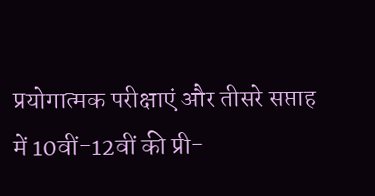प्रयोगात्मक परीक्षाएं और तीसरे सप्ताह में 10वीं-12वीं की प्री-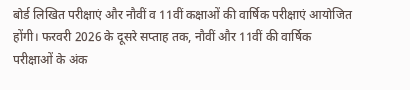बोर्ड लिखित परीक्षाएं और नौवीं व 11वीं कक्षाओं की वार्षिक परीक्षाएं आयोजित होंगी। फरवरी 2026 के दूसरे सप्ताह तक, नौवीं और 11वीं की वार्षिक परीक्षाओं के अंक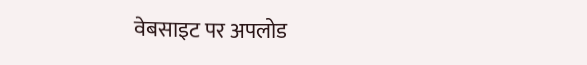वेबसाइट पर अपलोड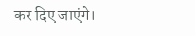कर दिए जाएंगे।